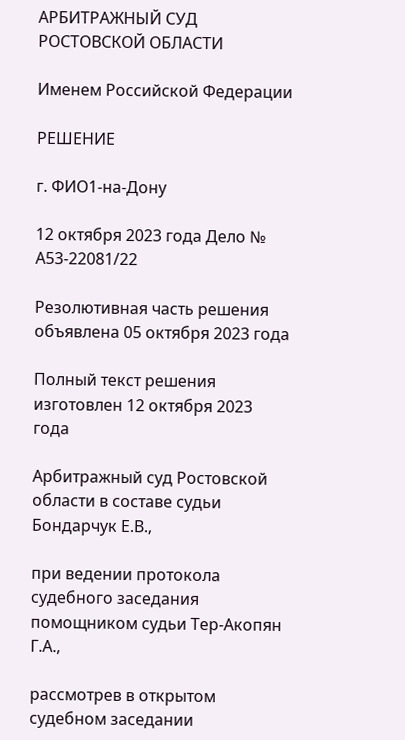АРБИТРАЖНЫЙ СУД РОСТОВСКОЙ ОБЛАСТИ

Именем Российской Федерации

РЕШЕНИЕ

г. ФИО1-на-Дону

12 октября 2023 года Дело № А53-22081/22

Резолютивная часть решения объявлена 05 октября 2023 года

Полный текст решения изготовлен 12 октября 2023 года

Арбитражный суд Ростовской области в составе судьи Бондарчук Е.В.,

при ведении протокола судебного заседания помощником судьи Тер-Акопян Г.А.,

рассмотрев в открытом судебном заседании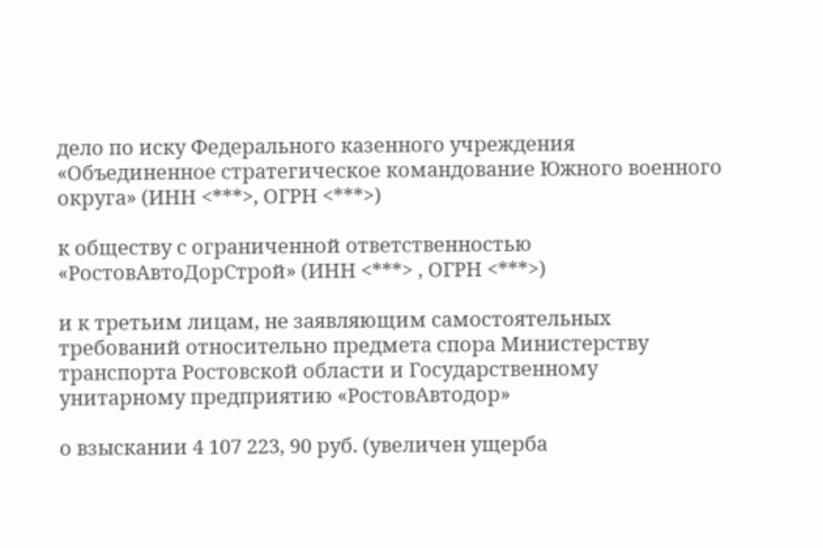дело по иску Федерального казенного учреждения «Объединенное стратегическое командование Южного военного округа» (ИНН <***>, ОГРН <***>)

к обществу с ограниченной ответственностью «РостовАвтоДорСтрой» (ИНН <***> , ОГРН <***>)

и к третьим лицам, не заявляющим самостоятельных требований относительно предмета спора Министерству транспорта Ростовской области и Государственному унитарному предприятию «РостовАвтодор»

о взыскании 4 107 223, 90 руб. (увеличен ущерба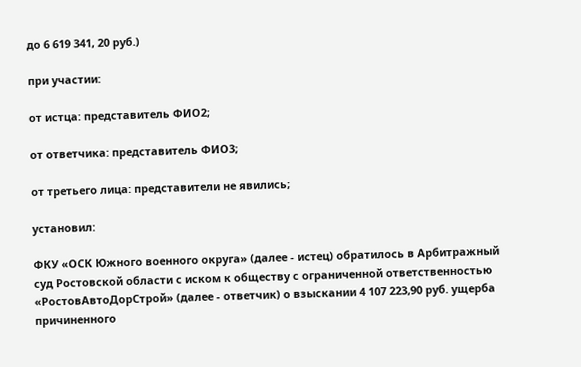до 6 619 341, 20 руб.)

при участии:

от истца: представитель ФИО2;

от ответчика: представитель ФИО3;

от третьего лица: представители не явились;

установил:

ФКУ «ОСК Южного военного округа» (далее - истец) обратилось в Арбитражный суд Ростовской области с иском к обществу с ограниченной ответственностью «РостовАвтоДорСтрой» (далее - ответчик) о взыскании 4 107 223,90 руб. ущерба причиненного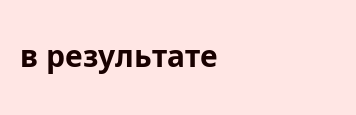в результате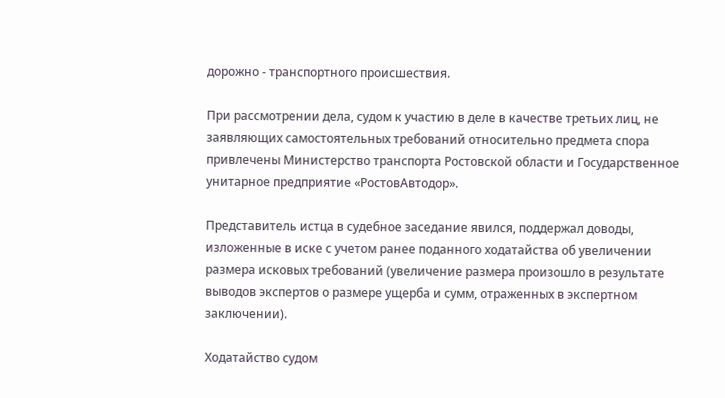дорожно - транспортного происшествия.

При рассмотрении дела, судом к участию в деле в качестве третьих лиц, не заявляющих самостоятельных требований относительно предмета спора привлечены Министерство транспорта Ростовской области и Государственное унитарное предприятие «РостовАвтодор».

Представитель истца в судебное заседание явился, поддержал доводы, изложенные в иске с учетом ранее поданного ходатайства об увеличении размера исковых требований (увеличение размера произошло в результате выводов экспертов о размере ущерба и сумм, отраженных в экспертном заключении).

Ходатайство судом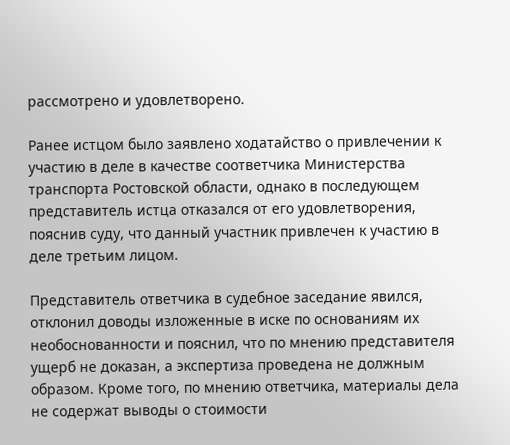рассмотрено и удовлетворено.

Ранее истцом было заявлено ходатайство о привлечении к участию в деле в качестве соответчика Министерства транспорта Ростовской области, однако в последующем представитель истца отказался от его удовлетворения, пояснив суду, что данный участник привлечен к участию в деле третьим лицом.

Представитель ответчика в судебное заседание явился, отклонил доводы изложенные в иске по основаниям их необоснованности и пояснил, что по мнению представителя ущерб не доказан, а экспертиза проведена не должным образом. Кроме того, по мнению ответчика, материалы дела не содержат выводы о стоимости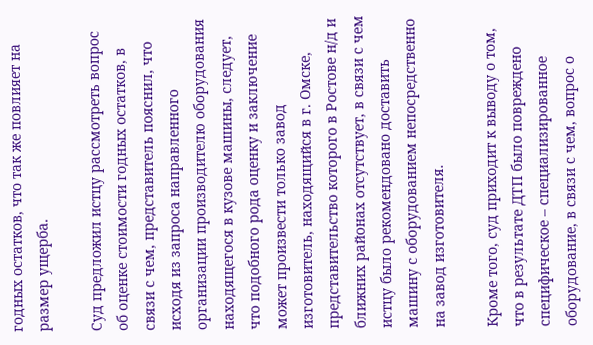годных остатков, что так же повлияет на размер ущерба.

Суд предложил истцу рассмотреть вопрос об оценке стоимости годных остатков, в связи с чем, представитель пояснил, что исходя из запроса направленного организации производителю оборудования находящегося в кузове машины, следует, что подобного рода оценку и заключение может произвести только завод изготовитель, находящийся в г. Омске, представительство которого в Ростове н/д и ближних районах отсутствует, в связи с чем истцу было рекомендовано доставить машину с оборудованием непосредственно на завод изготовителя.

Кроме того, суд приходит к выводу о том, что в результате ДТП было повреждено специфическое – специализированное оборудование, в связи с чем, вопрос о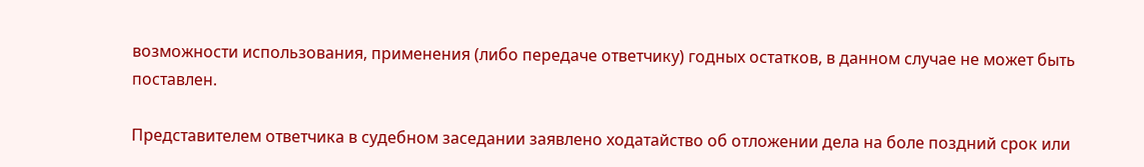возможности использования, применения (либо передаче ответчику) годных остатков, в данном случае не может быть поставлен.

Представителем ответчика в судебном заседании заявлено ходатайство об отложении дела на боле поздний срок или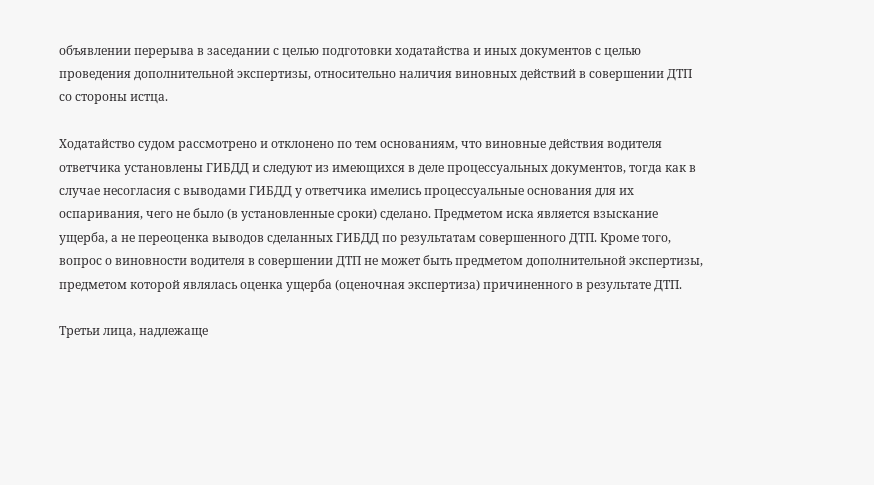объявлении перерыва в заседании с целью подготовки ходатайства и иных документов с целью проведения дополнительной экспертизы, относительно наличия виновных действий в совершении ДТП со стороны истца.

Ходатайство судом рассмотрено и отклонено по тем основаниям, что виновные действия водителя ответчика установлены ГИБДД и следуют из имеющихся в деле процессуальных документов, тогда как в случае несогласия с выводами ГИБДД у ответчика имелись процессуальные основания для их оспаривания, чего не было (в установленные сроки) сделано. Предметом иска является взыскание ущерба, а не переоценка выводов сделанных ГИБДД по результатам совершенного ДТП. Кроме того, вопрос о виновности водителя в совершении ДТП не может быть предметом дополнительной экспертизы, предметом которой являлась оценка ущерба (оценочная экспертиза) причиненного в результате ДТП.

Третьи лица, надлежаще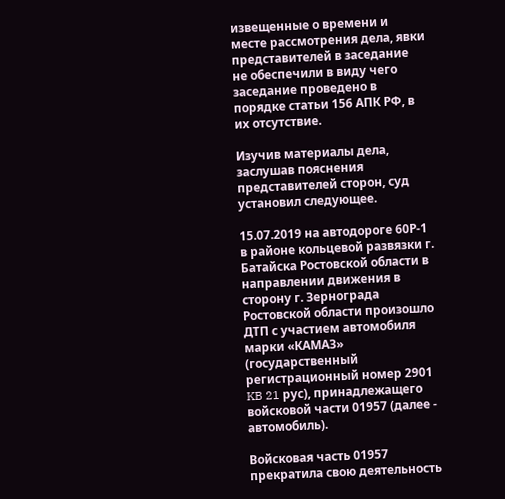извещенные о времени и месте рассмотрения дела, явки представителей в заседание не обеспечили в виду чего заседание проведено в порядке статьи 156 АПК РФ, в их отсутствие.

Изучив материалы дела, заслушав пояснения представителей сторон, суд установил следующее.

15.07.2019 на автодороге 60Р-1 в районе кольцевой развязки г. Батайска Ростовской области в направлении движения в сторону г. Зернограда Ростовской области произошло ДТП с участием автомобиля марки «КАМАЗ» (государственный регистрационный номер 2901 KB 21 рус), принадлежащего войсковой части 01957 (далее - автомобиль).

Войсковая часть 01957 прекратила свою деятельность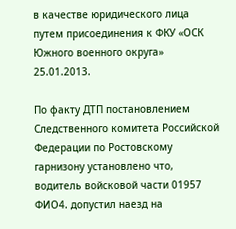в качестве юридического лица путем присоединения к ФКУ «ОСК Южного военного округа» 25.01.2013.

По факту ДТП постановлением Следственного комитета Российской Федерации по Ростовскому гарнизону установлено что, водитель войсковой части 01957 ФИО4. допустил наезд на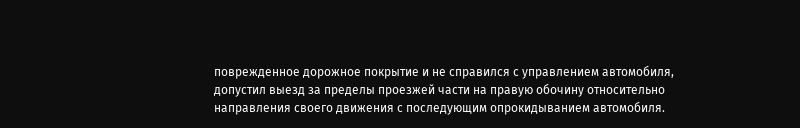поврежденное дорожное покрытие и не справился с управлением автомобиля, допустил выезд за пределы проезжей части на правую обочину относительно направления своего движения с последующим опрокидыванием автомобиля.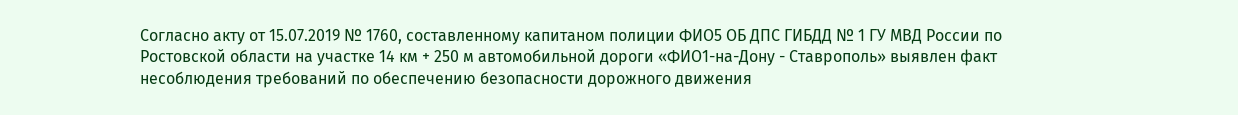Согласно акту от 15.07.2019 № 1760, составленному капитаном полиции ФИО5 ОБ ДПС ГИБДД № 1 ГУ МВД России по Ростовской области на участке 14 км + 250 м автомобильной дороги «ФИО1-на-Дону - Ставрополь» выявлен факт несоблюдения требований по обеспечению безопасности дорожного движения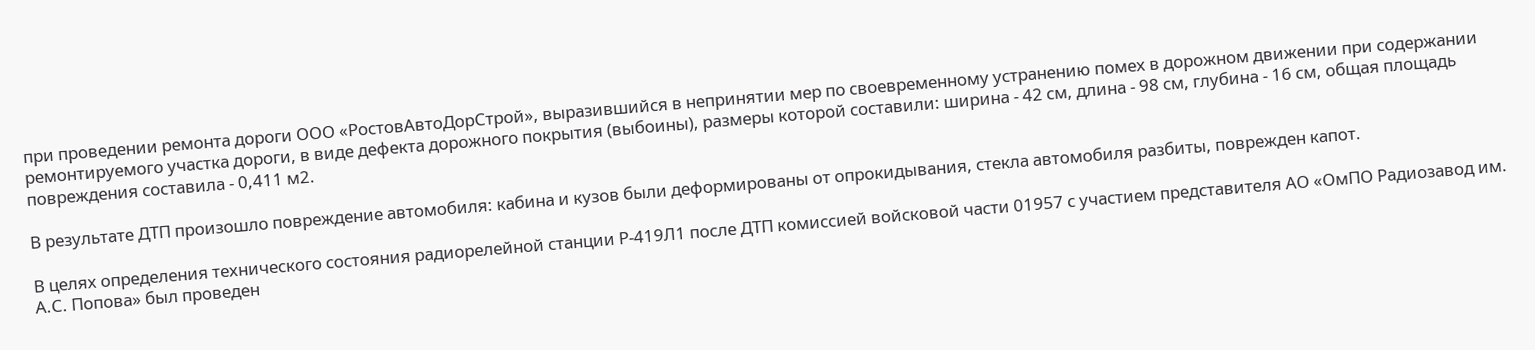при проведении ремонта дороги ООО «РостовАвтоДорСтрой», выразившийся в непринятии мер по своевременному устранению помех в дорожном движении при содержании ремонтируемого участка дороги, в виде дефекта дорожного покрытия (выбоины), размеры которой составили: ширина - 42 см, длина - 98 см, глубина - 16 см, общая площадь повреждения составила - 0,411 м2.

В результате ДТП произошло повреждение автомобиля: кабина и кузов были деформированы от опрокидывания, стекла автомобиля разбиты, поврежден капот.

В целях определения технического состояния радиорелейной станции Р-419Л1 после ДТП комиссией войсковой части 01957 с участием представителя АО «ОмПО Радиозавод им. А.С. Попова» был проведен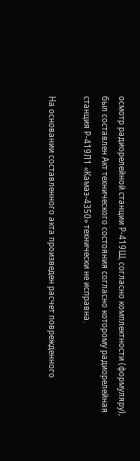осмотр радиорелейной станции Р-419Ш, согласно комплектности (формуляру), был составлен Акт технического состояния согласно которому радиорелейная станция Р-419Л1 «Камаз-4350» технически не исправна.

На основании составленного акта произведен расчет поврежденного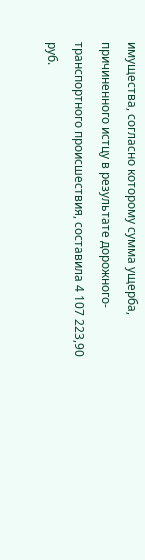имущества, согласно которому сумма ущерба, причиненного истцу в результате дорожного-транспортного происшествия, составила 4 107 223,90 руб.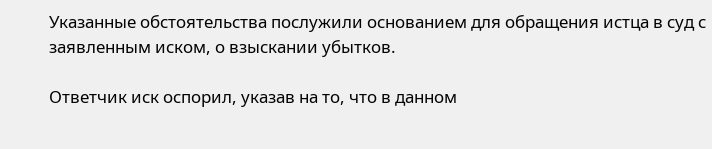Указанные обстоятельства послужили основанием для обращения истца в суд с заявленным иском, о взыскании убытков.

Ответчик иск оспорил, указав на то, что в данном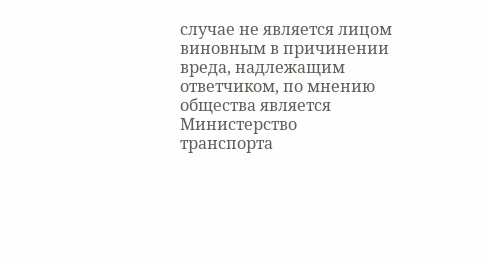случае не является лицом виновным в причинении вреда, надлежащим ответчиком, по мнению общества является Министерство транспорта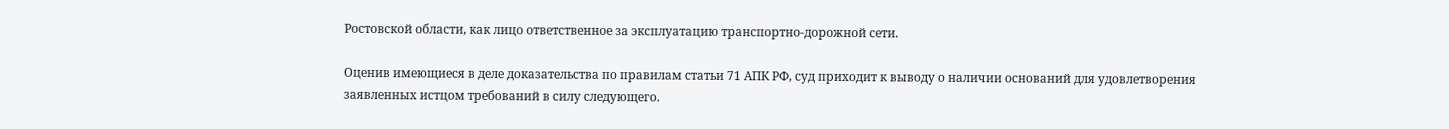Ростовской области, как лицо ответственное за эксплуатацию транспортно-дорожной сети.

Оценив имеющиеся в деле доказательства по правилам статьи 71 АПК РФ, суд приходит к выводу о наличии оснований для удовлетворения заявленных истцом требований в силу следующего.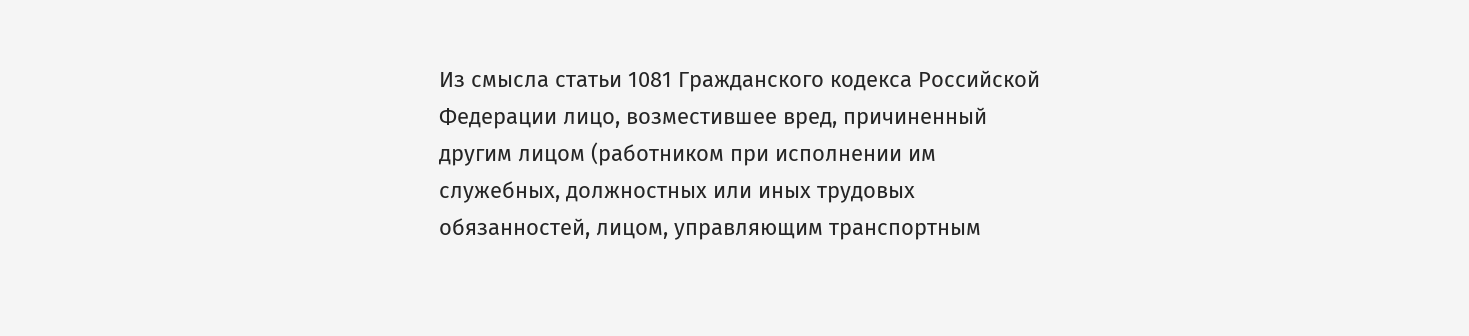Из смысла статьи 1081 Гражданского кодекса Российской Федерации лицо, возместившее вред, причиненный другим лицом (работником при исполнении им служебных, должностных или иных трудовых обязанностей, лицом, управляющим транспортным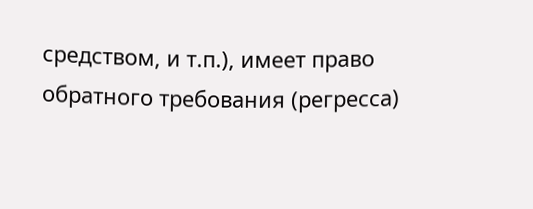средством, и т.п.), имеет право обратного требования (регресса)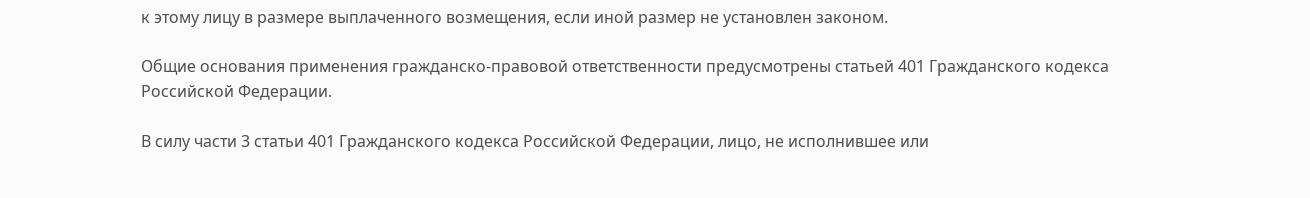к этому лицу в размере выплаченного возмещения, если иной размер не установлен законом.

Общие основания применения гражданско-правовой ответственности предусмотрены статьей 401 Гражданского кодекса Российской Федерации.

В силу части 3 статьи 401 Гражданского кодекса Российской Федерации, лицо, не исполнившее или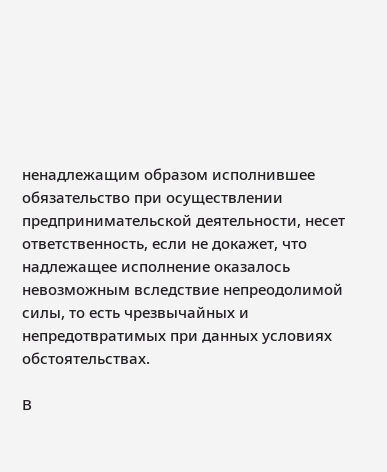ненадлежащим образом исполнившее обязательство при осуществлении предпринимательской деятельности, несет ответственность, если не докажет, что надлежащее исполнение оказалось невозможным вследствие непреодолимой силы, то есть чрезвычайных и непредотвратимых при данных условиях обстоятельствах.

В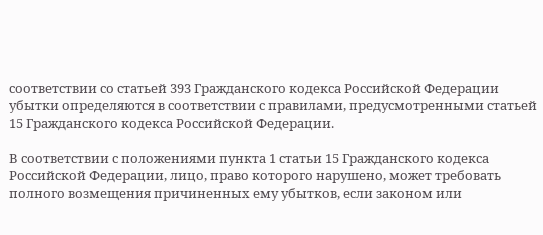соответствии со статьей 393 Гражданского кодекса Российской Федерации убытки определяются в соответствии с правилами, предусмотренными статьей 15 Гражданского кодекса Российской Федерации.

В соответствии с положениями пункта 1 статьи 15 Гражданского кодекса Российской Федерации, лицо, право которого нарушено, может требовать полного возмещения причиненных ему убытков, если законом или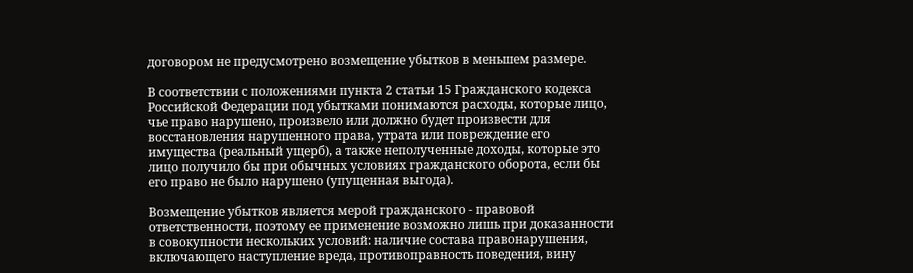договором не предусмотрено возмещение убытков в меньшем размере.

В соответствии с положениями пункта 2 статьи 15 Гражданского кодекса Российской Федерации под убытками понимаются расходы, которые лицо, чье право нарушено, произвело или должно будет произвести для восстановления нарушенного права, утрата или повреждение его имущества (реальный ущерб), а также неполученные доходы, которые это лицо получило бы при обычных условиях гражданского оборота, если бы его право не было нарушено (упущенная выгода).

Возмещение убытков является мерой гражданского - правовой ответственности, поэтому ее применение возможно лишь при доказанности в совокупности нескольких условий: наличие состава правонарушения, включающего наступление вреда, противоправность поведения, вину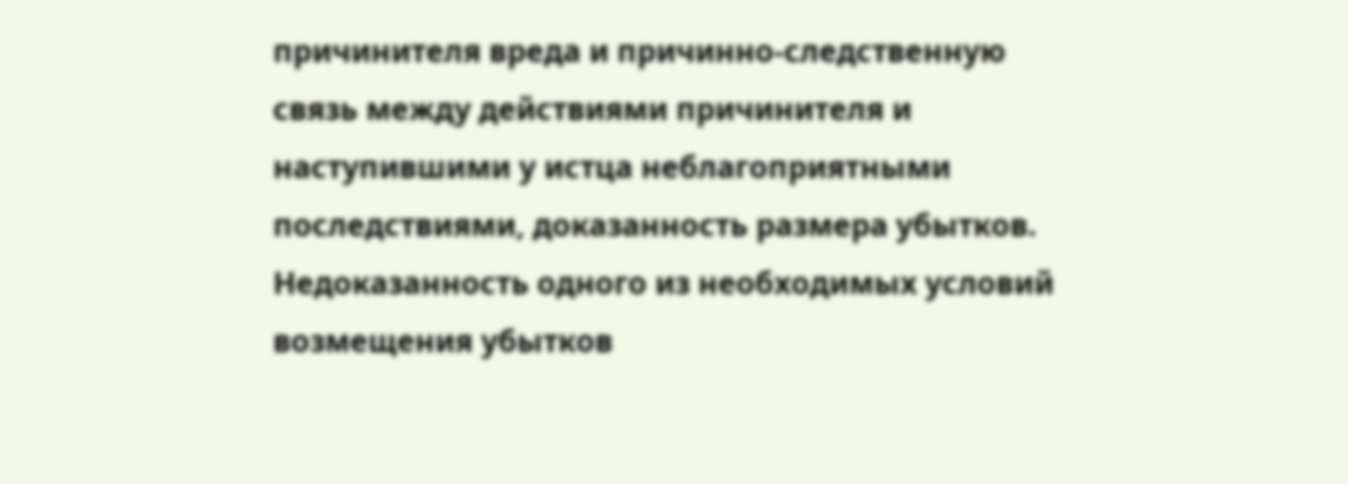причинителя вреда и причинно-следственную связь между действиями причинителя и наступившими у истца неблагоприятными последствиями, доказанность размера убытков. Недоказанность одного из необходимых условий возмещения убытков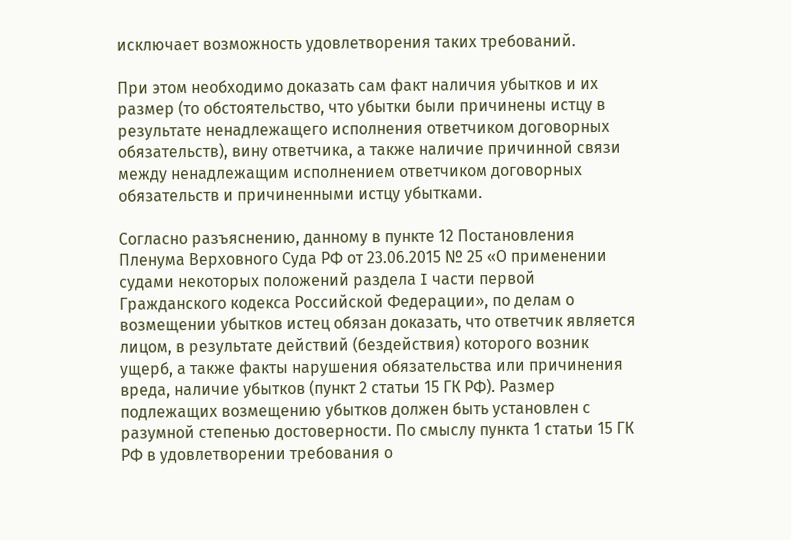исключает возможность удовлетворения таких требований.

При этом необходимо доказать сам факт наличия убытков и их размер (то обстоятельство, что убытки были причинены истцу в результате ненадлежащего исполнения ответчиком договорных обязательств), вину ответчика, а также наличие причинной связи между ненадлежащим исполнением ответчиком договорных обязательств и причиненными истцу убытками.

Согласно разъяснению, данному в пункте 12 Постановления Пленума Верховного Суда РФ от 23.06.2015 № 25 «О применении судами некоторых положений раздела I части первой Гражданского кодекса Российской Федерации», по делам о возмещении убытков истец обязан доказать, что ответчик является лицом, в результате действий (бездействия) которого возник ущерб, а также факты нарушения обязательства или причинения вреда, наличие убытков (пункт 2 статьи 15 ГК РФ). Размер подлежащих возмещению убытков должен быть установлен с разумной степенью достоверности. По смыслу пункта 1 статьи 15 ГК РФ в удовлетворении требования о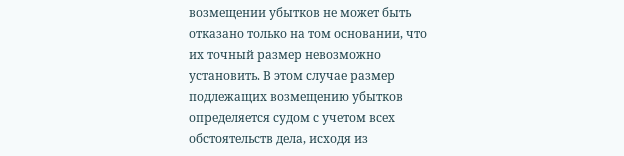возмещении убытков не может быть отказано только на том основании, что их точный размер невозможно установить. В этом случае размер подлежащих возмещению убытков определяется судом с учетом всех обстоятельств дела, исходя из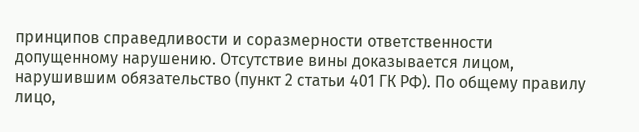принципов справедливости и соразмерности ответственности допущенному нарушению. Отсутствие вины доказывается лицом, нарушившим обязательство (пункт 2 статьи 401 ГК РФ). По общему правилу лицо,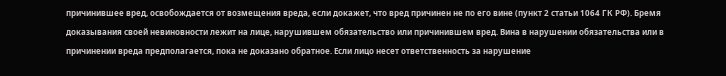причинившее вред, освобождается от возмещения вреда, если докажет, что вред причинен не по его вине (пункт 2 статьи 1064 ГК РФ). Бремя доказывания своей невиновности лежит на лице, нарушившем обязательство или причинившем вред. Вина в нарушении обязательства или в причинении вреда предполагается, пока не доказано обратное. Если лицо несет ответственность за нарушение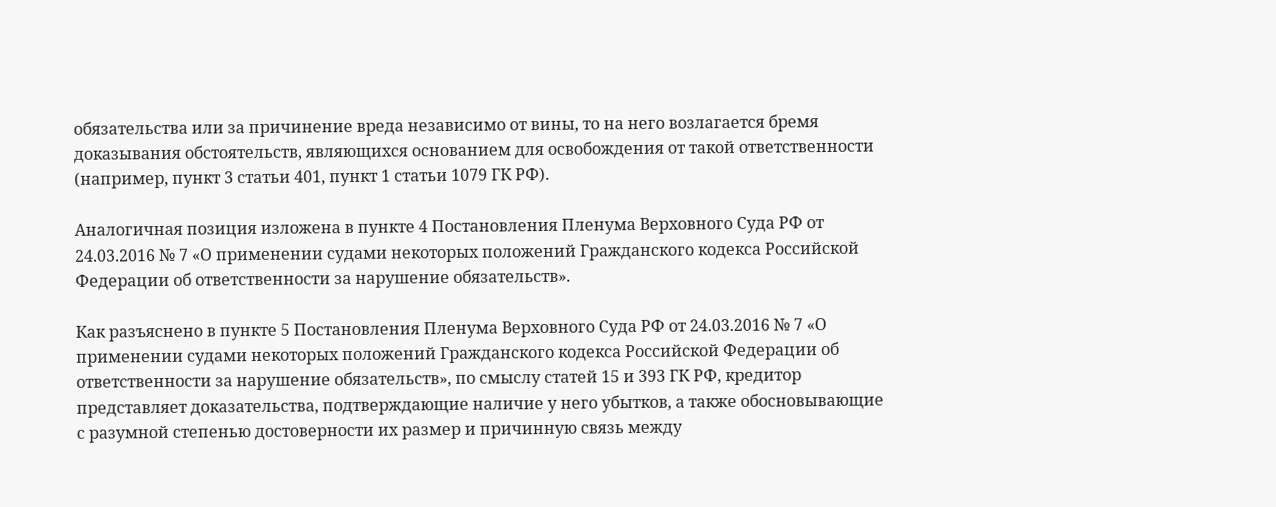обязательства или за причинение вреда независимо от вины, то на него возлагается бремя доказывания обстоятельств, являющихся основанием для освобождения от такой ответственности (например, пункт 3 статьи 401, пункт 1 статьи 1079 ГК РФ).

Аналогичная позиция изложена в пункте 4 Постановления Пленума Верховного Суда РФ от 24.03.2016 № 7 «О применении судами некоторых положений Гражданского кодекса Российской Федерации об ответственности за нарушение обязательств».

Как разъяснено в пункте 5 Постановления Пленума Верховного Суда РФ от 24.03.2016 № 7 «О применении судами некоторых положений Гражданского кодекса Российской Федерации об ответственности за нарушение обязательств», по смыслу статей 15 и 393 ГК РФ, кредитор представляет доказательства, подтверждающие наличие у него убытков, а также обосновывающие с разумной степенью достоверности их размер и причинную связь между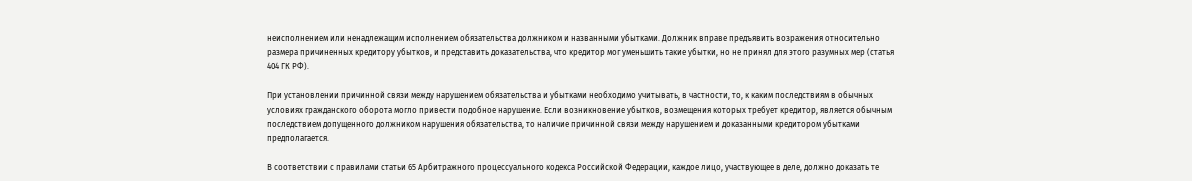неисполнением или ненадлежащим исполнением обязательства должником и названными убытками. Должник вправе предъявить возражения относительно размера причиненных кредитору убытков, и представить доказательства, что кредитор мог уменьшить такие убытки, но не принял для этого разумных мер (статья 404 ГК РФ).

При установлении причинной связи между нарушением обязательства и убытками необходимо учитывать, в частности, то, к каким последствиям в обычных условиях гражданского оборота могло привести подобное нарушение. Если возникновение убытков, возмещения которых требует кредитор, является обычным последствием допущенного должником нарушения обязательства, то наличие причинной связи между нарушением и доказанными кредитором убытками предполагается.

В соответствии с правилами статьи 65 Арбитражного процессуального кодекса Российской Федерации, каждое лицо, участвующее в деле, должно доказать те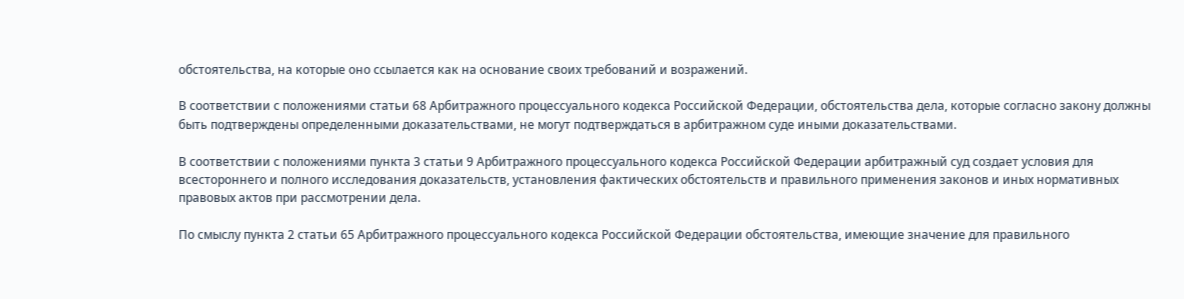обстоятельства, на которые оно ссылается как на основание своих требований и возражений.

В соответствии с положениями статьи 68 Арбитражного процессуального кодекса Российской Федерации, обстоятельства дела, которые согласно закону должны быть подтверждены определенными доказательствами, не могут подтверждаться в арбитражном суде иными доказательствами.

В соответствии с положениями пункта 3 статьи 9 Арбитражного процессуального кодекса Российской Федерации арбитражный суд создает условия для всестороннего и полного исследования доказательств, установления фактических обстоятельств и правильного применения законов и иных нормативных правовых актов при рассмотрении дела.

По смыслу пункта 2 статьи 65 Арбитражного процессуального кодекса Российской Федерации обстоятельства, имеющие значение для правильного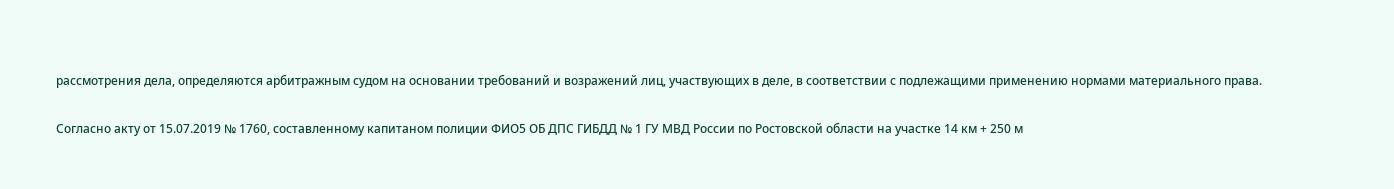рассмотрения дела, определяются арбитражным судом на основании требований и возражений лиц, участвующих в деле, в соответствии с подлежащими применению нормами материального права.

Согласно акту от 15.07.2019 № 1760, составленному капитаном полиции ФИО5 ОБ ДПС ГИБДД № 1 ГУ МВД России по Ростовской области на участке 14 км + 250 м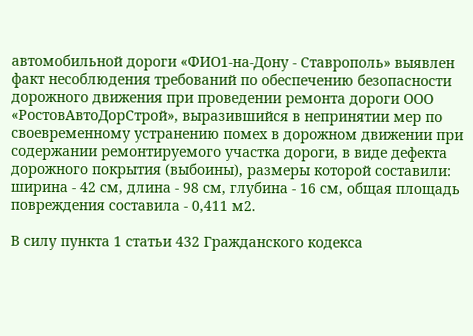автомобильной дороги «ФИО1-на-Дону - Ставрополь» выявлен факт несоблюдения требований по обеспечению безопасности дорожного движения при проведении ремонта дороги ООО «РостовАвтоДорСтрой», выразившийся в непринятии мер по своевременному устранению помех в дорожном движении при содержании ремонтируемого участка дороги, в виде дефекта дорожного покрытия (выбоины), размеры которой составили: ширина - 42 см, длина - 98 см, глубина - 16 см, общая площадь повреждения составила - 0,411 м2.

В силу пункта 1 статьи 432 Гражданского кодекса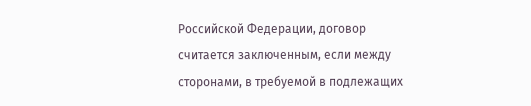Российской Федерации, договор считается заключенным, если между сторонами, в требуемой в подлежащих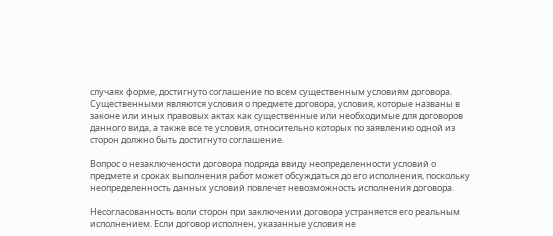случаях форме, достигнуто соглашение по всем существенным условиям договора. Существенными являются условия о предмете договора, условия, которые названы в законе или иных правовых актах как существенные или необходимые для договоров данного вида, а также все те условия, относительно которых по заявлению одной из сторон должно быть достигнуто соглашение.

Вопрос о незаключености договора подряда ввиду неопределенности условий о предмете и сроках выполнения работ может обсуждаться до его исполнения, поскольку неопределенность данных условий повлечет невозможность исполнения договора.

Несогласованность воли сторон при заключении договора устраняется его реальным исполнением. Если договор исполнен, указанные условия не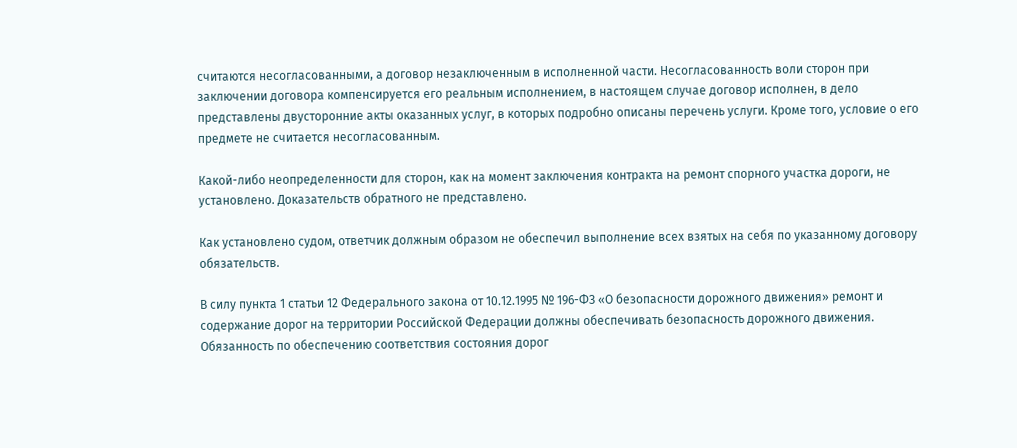считаются несогласованными, а договор незаключенным в исполненной части. Несогласованность воли сторон при заключении договора компенсируется его реальным исполнением, в настоящем случае договор исполнен, в дело представлены двусторонние акты оказанных услуг, в которых подробно описаны перечень услуги. Кроме того, условие о его предмете не считается несогласованным.

Какой-либо неопределенности для сторон, как на момент заключения контракта на ремонт спорного участка дороги, не установлено. Доказательств обратного не представлено.

Как установлено судом, ответчик должным образом не обеспечил выполнение всех взятых на себя по указанному договору обязательств.

В силу пункта 1 статьи 12 Федерального закона от 10.12.1995 № 196-ФЗ «О безопасности дорожного движения» ремонт и содержание дорог на территории Российской Федерации должны обеспечивать безопасность дорожного движения. Обязанность по обеспечению соответствия состояния дорог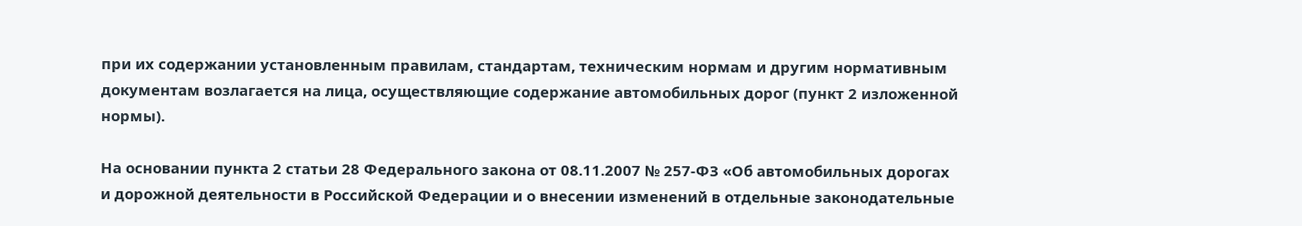при их содержании установленным правилам, стандартам, техническим нормам и другим нормативным документам возлагается на лица, осуществляющие содержание автомобильных дорог (пункт 2 изложенной нормы).

На основании пункта 2 статьи 28 Федерального закона от 08.11.2007 № 257-ФЗ «Об автомобильных дорогах и дорожной деятельности в Российской Федерации и о внесении изменений в отдельные законодательные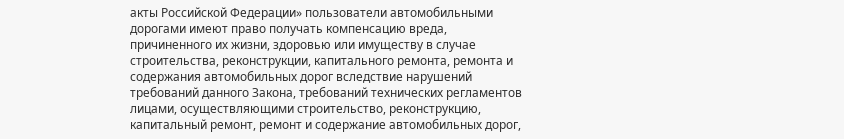акты Российской Федерации» пользователи автомобильными дорогами имеют право получать компенсацию вреда, причиненного их жизни, здоровью или имуществу в случае строительства, реконструкции, капитального ремонта, ремонта и содержания автомобильных дорог вследствие нарушений требований данного Закона, требований технических регламентов лицами, осуществляющими строительство, реконструкцию, капитальный ремонт, ремонт и содержание автомобильных дорог,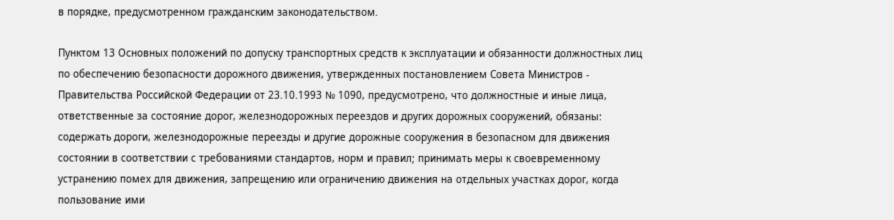в порядке, предусмотренном гражданским законодательством.

Пунктом 13 Основных положений по допуску транспортных средств к эксплуатации и обязанности должностных лиц по обеспечению безопасности дорожного движения, утвержденных постановлением Совета Министров - Правительства Российской Федерации от 23.10.1993 № 1090, предусмотрено, что должностные и иные лица, ответственные за состояние дорог, железнодорожных переездов и других дорожных сооружений, обязаны: содержать дороги, железнодорожные переезды и другие дорожные сооружения в безопасном для движения состоянии в соответствии с требованиями стандартов, норм и правил; принимать меры к своевременному устранению помех для движения, запрещению или ограничению движения на отдельных участках дорог, когда пользование ими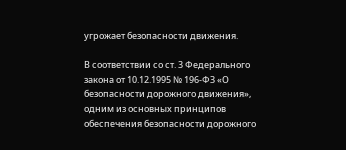угрожает безопасности движения.

В соответствии со ст. 3 Федерального закона от 10.12.1995 № 196-ФЗ «О безопасности дорожного движения», одним из основных принципов обеспечения безопасности дорожного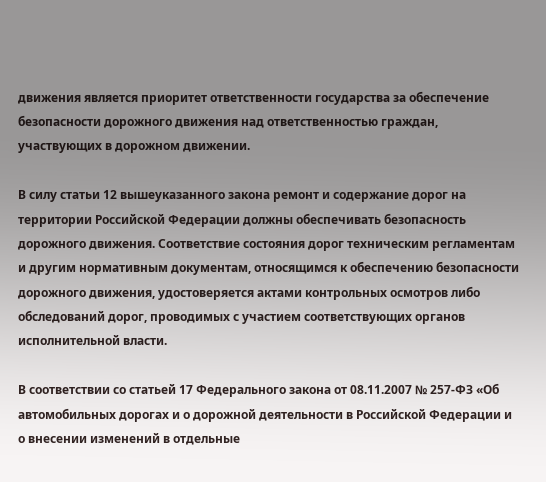движения является приоритет ответственности государства за обеспечение безопасности дорожного движения над ответственностью граждан, участвующих в дорожном движении.

В силу статьи 12 вышеуказанного закона ремонт и содержание дорог на территории Российской Федерации должны обеспечивать безопасность дорожного движения. Соответствие состояния дорог техническим регламентам и другим нормативным документам, относящимся к обеспечению безопасности дорожного движения, удостоверяется актами контрольных осмотров либо обследований дорог, проводимых с участием соответствующих органов исполнительной власти.

В соответствии со статьей 17 Федерального закона от 08.11.2007 № 257-ФЗ «Об автомобильных дорогах и о дорожной деятельности в Российской Федерации и о внесении изменений в отдельные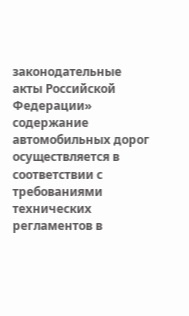законодательные акты Российской Федерации» содержание автомобильных дорог осуществляется в соответствии с требованиями технических регламентов в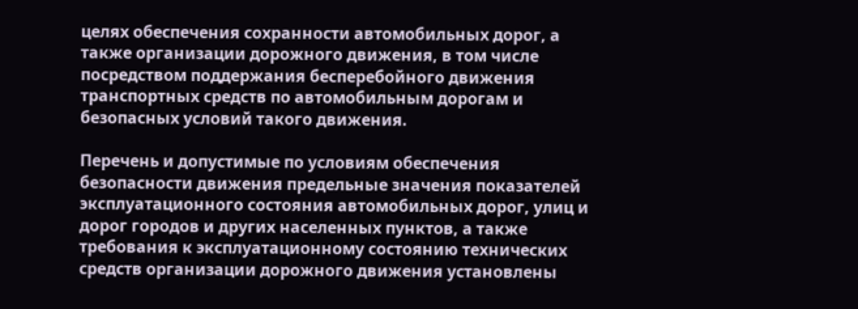целях обеспечения сохранности автомобильных дорог, а также организации дорожного движения, в том числе посредством поддержания бесперебойного движения транспортных средств по автомобильным дорогам и безопасных условий такого движения.

Перечень и допустимые по условиям обеспечения безопасности движения предельные значения показателей эксплуатационного состояния автомобильных дорог, улиц и дорог городов и других населенных пунктов, а также требования к эксплуатационному состоянию технических средств организации дорожного движения установлены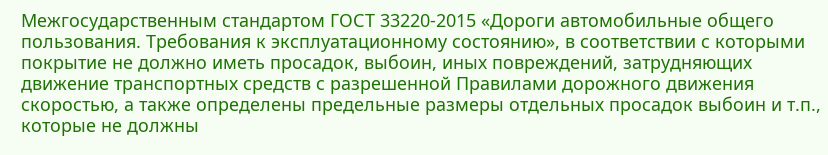Межгосударственным стандартом ГОСТ 33220-2015 «Дороги автомобильные общего пользования. Требования к эксплуатационному состоянию», в соответствии с которыми покрытие не должно иметь просадок, выбоин, иных повреждений, затрудняющих движение транспортных средств с разрешенной Правилами дорожного движения скоростью, а также определены предельные размеры отдельных просадок выбоин и т.п., которые не должны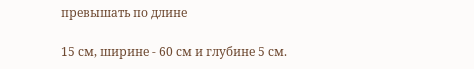превышать по длине

15 см, ширине - 60 см и глубине 5 см.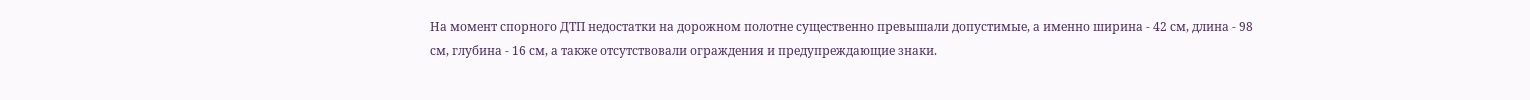На момент спорного ДТП недостатки на дорожном полотне существенно превышали допустимые, а именно ширина - 42 см, длина - 98 см, глубина - 16 см, а также отсутствовали ограждения и предупреждающие знаки.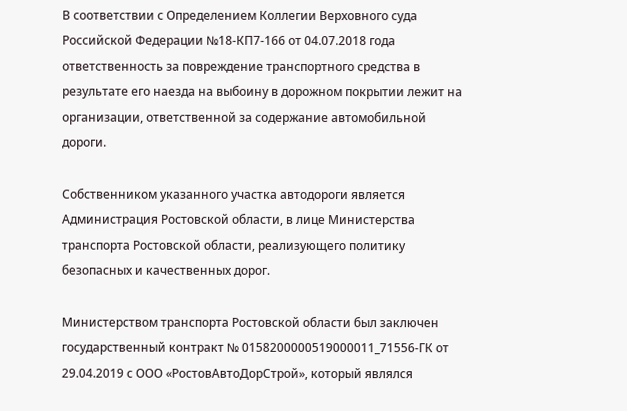В соответствии с Определением Коллегии Верховного суда Российской Федерации №18-КП7-166 от 04.07.2018 года ответственность за повреждение транспортного средства в результате его наезда на выбоину в дорожном покрытии лежит на организации, ответственной за содержание автомобильной дороги.

Собственником указанного участка автодороги является Администрация Ростовской области, в лице Министерства транспорта Ростовской области, реализующего политику безопасных и качественных дорог.

Министерством транспорта Ростовской области был заключен государственный контракт № 0158200000519000011_71556-ГК от 29.04.2019 с ООО «РостовАвтоДорСтрой», который являлся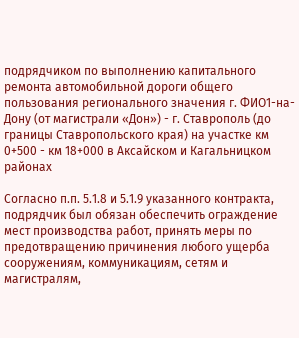подрядчиком по выполнению капитального ремонта автомобильной дороги общего пользования регионального значения г. ФИО1-на-Дону (от магистрали «Дон») - г. Ставрополь (до границы Ставропольского края) на участке км 0+500 - км 18+000 в Аксайском и Кагальницком районах

Согласно п.п. 5.1.8 и 5.1.9 указанного контракта, подрядчик был обязан обеспечить ограждение мест производства работ, принять меры по предотвращению причинения любого ущерба сооружениям, коммуникациям, сетям и магистралям,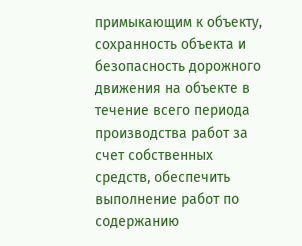примыкающим к объекту, сохранность объекта и безопасность дорожного движения на объекте в течение всего периода производства работ за счет собственных средств, обеспечить выполнение работ по содержанию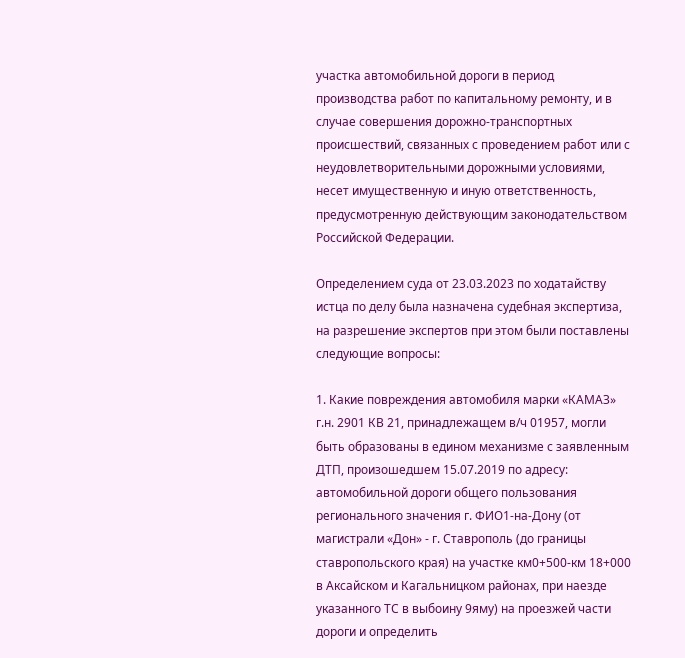участка автомобильной дороги в период производства работ по капитальному ремонту, и в случае совершения дорожно-транспортных происшествий, связанных с проведением работ или с неудовлетворительными дорожными условиями, несет имущественную и иную ответственность, предусмотренную действующим законодательством Российской Федерации.

Определением суда от 23.03.2023 по ходатайству истца по делу была назначена судебная экспертиза, на разрешение экспертов при этом были поставлены следующие вопросы:

1. Какие повреждения автомобиля марки «КАМАЗ» г.н. 2901 КВ 21, принадлежащем в/ч 01957, могли быть образованы в едином механизме с заявленным ДТП, произошедшем 15.07.2019 по адресу: автомобильной дороги общего пользования регионального значения г. ФИО1-на-Дону (от магистрали «Дон» - г. Ставрополь (до границы ставропольского края) на участке км0+500-км 18+000 в Аксайском и Кагальницком районах, при наезде указанного ТС в выбоину 9яму) на проезжей части дороги и определить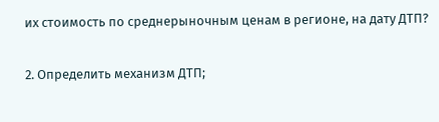их стоимость по среднерыночным ценам в регионе, на дату ДТП?

2. Определить механизм ДТП;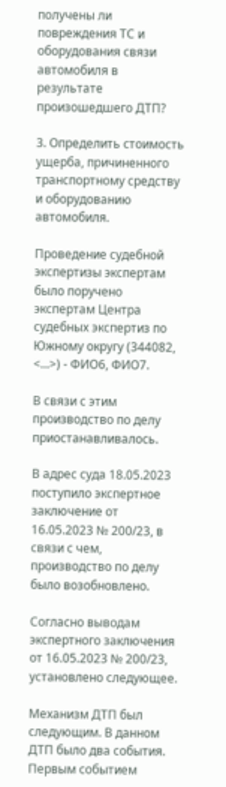получены ли повреждения ТС и оборудования связи автомобиля в результате произошедшего ДТП?

3. Определить стоимость ущерба, причиненного транспортному средству и оборудованию автомобиля.

Проведение судебной экспертизы экспертам было поручено экспертам Центра судебных экспертиз по Южному округу (344082, <...>) - ФИО6, ФИО7.

В связи с этим производство по делу приостанавливалось.

В адрес суда 18.05.2023 поступило экспертное заключение от 16.05.2023 № 200/23, в связи с чем, производство по делу было возобновлено.

Согласно выводам экспертного заключения от 16.05.2023 № 200/23, установлено следующее.

Механизм ДТП был следующим. В данном ДТП было два события. Первым событием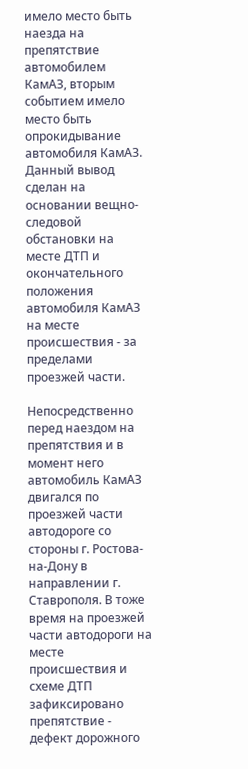имело место быть наезда на препятствие автомобилем КамАЗ, вторым событием имело место быть опрокидывание автомобиля КамАЗ. Данный вывод сделан на основании вещно-следовой обстановки на месте ДТП и окончательного положения автомобиля КамАЗ на месте происшествия - за пределами проезжей части.

Непосредственно перед наездом на препятствия и в момент него автомобиль КамАЗ двигался по проезжей части автодороге со стороны г. Ростова-на-Дону в направлении г. Ставрополя. В тоже время на проезжей части автодороги на месте происшествия и схеме ДТП зафиксировано препятствие - дефект дорожного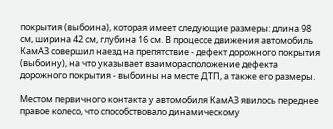покрытия (выбоина), которая имеет следующие размеры: длина 98 см, ширина 42 см, глубина 16 см. В процессе движения автомобиль КамАЗ совершил наезд на препятствие - дефект дорожного покрытия (выбоину), на что указывает взаиморасположение дефекта дорожного покрытия - выбоины на месте ДТП, а также его размеры.

Местом первичного контакта у автомобиля КамАЗ явилось переднее правое колесо, что способствовало динамическому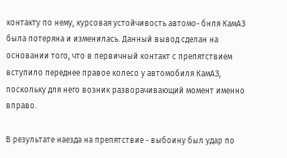контакту по нему, курсовая устойчивость автомо- бнля КамАЗ была потеряна и изменилась. Данный вывод сделан на основании того, что в первичный контакт с препятствием вступило переднее правое колесо у автомобиля КамАЗ, поскольку для него возник разворачивающий момент именно вправо.

В результате наезда на препятствие - выбоину был удар по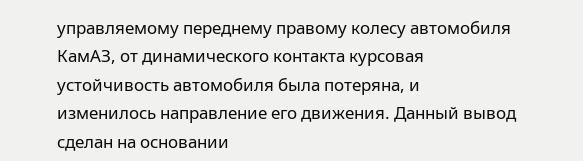управляемому переднему правому колесу автомобиля КамАЗ, от динамического контакта курсовая устойчивость автомобиля была потеряна, и изменилось направление его движения. Данный вывод сделан на основании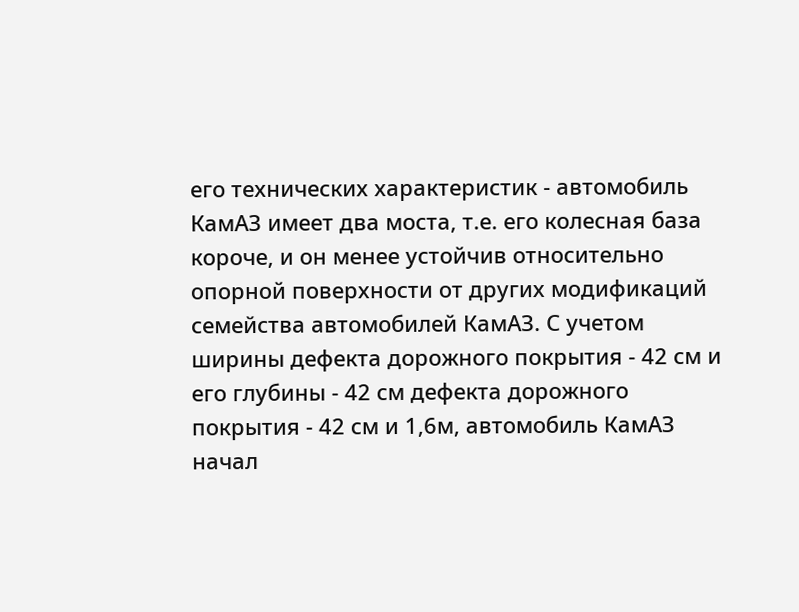его технических характеристик - автомобиль КамАЗ имеет два моста, т.е. его колесная база короче, и он менее устойчив относительно опорной поверхности от других модификаций семейства автомобилей КамАЗ. С учетом ширины дефекта дорожного покрытия - 42 см и его глубины - 42 см дефекта дорожного покрытия - 42 см и 1,6м, автомобиль КамАЗ начал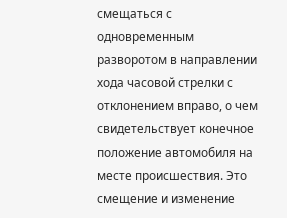смещаться с одновременным разворотом в направлении хода часовой стрелки с отклонением вправо, о чем свидетельствует конечное положение автомобиля на месте происшествия. Это смещение и изменение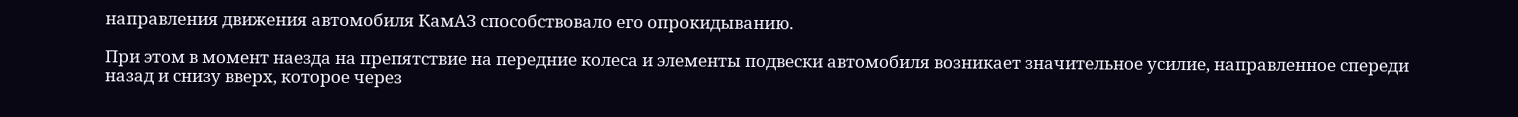направления движения автомобиля КамАЗ способствовало его опрокидыванию.

При этом в момент наезда на препятствие на передние колеса и элементы подвески автомобиля возникает значительное усилие, направленное спереди назад и снизу вверх, которое через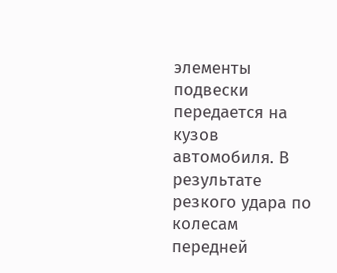элементы подвески передается на кузов автомобиля. В результате резкого удара по колесам передней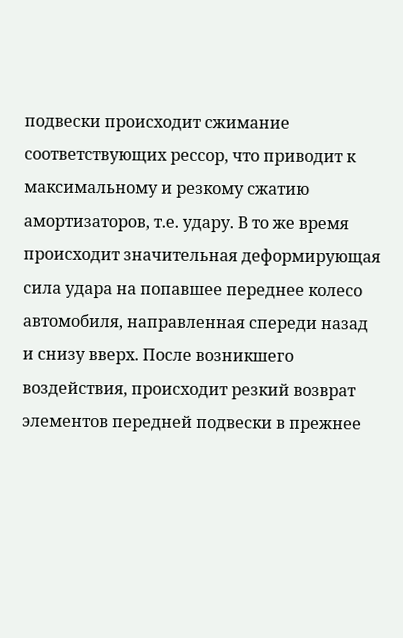подвески происходит сжимание соответствующих рессор, что приводит к максимальному и резкому сжатию амортизаторов, т.е. удару. В то же время происходит значительная деформирующая сила удара на попавшее переднее колесо автомобиля, направленная спереди назад и снизу вверх. После возникшего воздействия, происходит резкий возврат элементов передней подвески в прежнее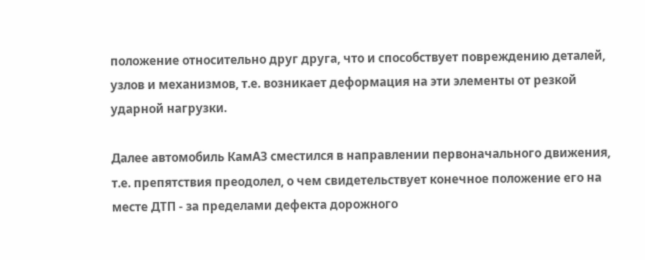положение относительно друг друга, что и способствует повреждению деталей, узлов и механизмов, т.е. возникает деформация на эти элементы от резкой ударной нагрузки.

Далее автомобиль КамАЗ сместился в направлении первоначального движения, т.е. препятствия преодолел, о чем свидетельствует конечное положение его на месте ДТП - за пределами дефекта дорожного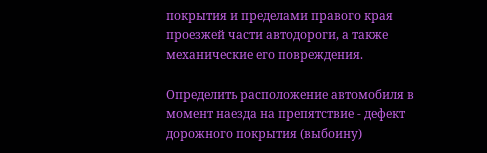покрытия и пределами правого края проезжей части автодороги, а также механические его повреждения.

Определить расположение автомобиля в момент наезда на препятствие - дефект дорожного покрытия (выбоину)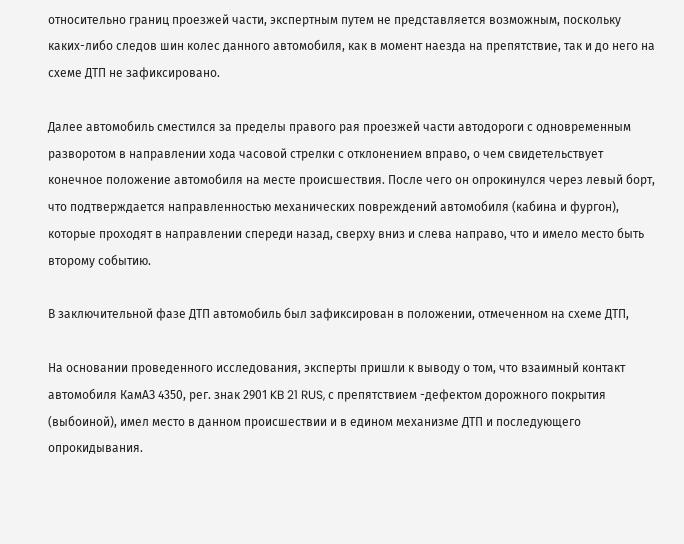относительно границ проезжей части, экспертным путем не представляется возможным, поскольку каких-либо следов шин колес данного автомобиля, как в момент наезда на препятствие, так и до него на схеме ДТП не зафиксировано.

Далее автомобиль сместился за пределы правого рая проезжей части автодороги с одновременным разворотом в направлении хода часовой стрелки с отклонением вправо, о чем свидетельствует конечное положение автомобиля на месте происшествия. После чего он опрокинулся через левый борт, что подтверждается направленностью механических повреждений автомобиля (кабина и фургон), которые проходят в направлении спереди назад, сверху вниз и слева направо, что и имело место быть второму событию.

В заключительной фазе ДТП автомобиль был зафиксирован в положении, отмеченном на схеме ДТП,

На основании проведенного исследования, эксперты пришли к выводу о том, что взаимный контакт автомобиля КамАЗ 4350, peг. знак 2901 KB 21 RUS, с препятствием -дефектом дорожного покрытия (выбоиной), имел место в данном происшествии и в едином механизме ДТП и последующего опрокидывания.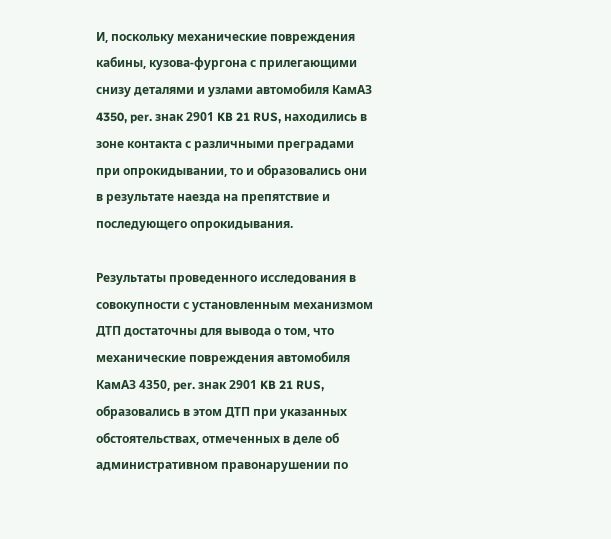И, поскольку механические повреждения кабины, кузова-фургона с прилегающими снизу деталями и узлами автомобиля КамАЗ 4350, per. знак 2901 KB 21 RUS, находились в зоне контакта с различными преградами при опрокидывании, то и образовались они в результате наезда на препятствие и последующего опрокидывания.

Результаты проведенного исследования в совокупности с установленным механизмом ДТП достаточны для вывода о том, что механические повреждения автомобиля КамАЗ 4350, per. знак 2901 KB 21 RUS, образовались в этом ДТП при указанных обстоятельствах, отмеченных в деле об административном правонарушении по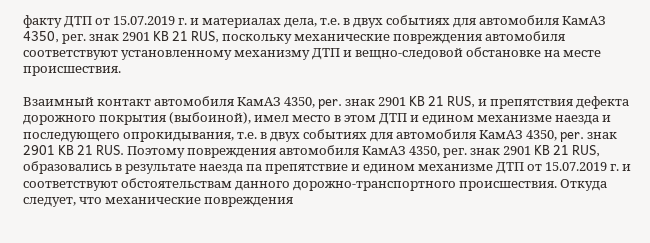факту ДТП от 15.07.2019 г. и материалах дела, т.е. в двух событиях для автомобиля КамАЗ 4350, peг. знак 2901 KB 21 RUS, поскольку механические повреждения автомобиля соответствуют установленному механизму ДТП и вещно-следовой обстановке на месте происшествия.

Взаимный контакт автомобиля КамАЗ 4350, per. знак 2901 KB 21 RUS, и препятствия дефекта дорожного покрытия (выбоиной), имел место в этом ДТП и едином механизме наезда и последующего опрокидывания, т.е. в двух событиях для автомобиля КамАЗ 4350, per. знак 2901 KB 21 RUS. Поэтому повреждения автомобиля КамАЗ 4350, peг. знак 2901 KB 21 RUS, образовались в результате наезда па препятствие и едином механизме ДТП от 15.07.2019 г. и соответствуют обстоятельствам данного дорожно-транспортного происшествия. Откуда следует, что механические повреждения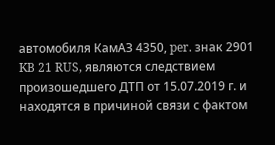автомобиля КамАЗ 4350, per. знак 2901 KB 21 RUS, являются следствием произошедшего ДТП от 15.07.2019 г. и находятся в причиной связи с фактом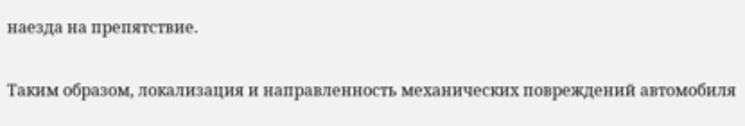наезда на препятствие.

Таким образом, локализация и направленность механических повреждений автомобиля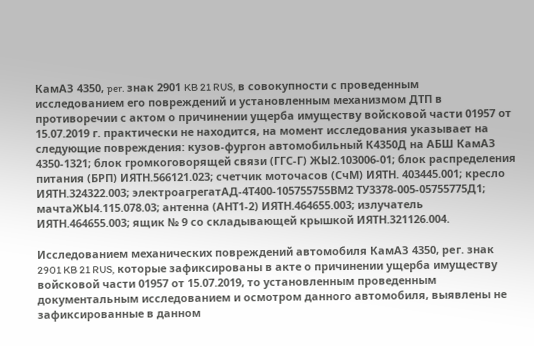КамАЗ 4350, per. знак 2901 KB 21 RUS, в совокупности с проведенным исследованием его повреждений и установленным механизмом ДТП в противоречии с актом о причинении ущерба имуществу войсковой части 01957 от 15.07.2019 г. практически не находится, на момент исследования указывает на следующие повреждения: кузов-фургон автомобильный К4350Д на АБШ КамАЗ 4350-1321; блок громкоговорящей связи (ГГС-Г) ЖЫ2.103006-01; блок распределения питания (БРП) ИЯТН.566121.023; счетчик моточасов (СчМ) ИЯТН. 403445.001; кресло ИЯТН.324322.003; электроагрегатАД-4Т400-105755755ВМ2 ТУ3378-005-05755775Д1; мачтаЖЫ4.115.078.03; антенна (АНТ1-2) ИЯТН.464655.003; излучатель ИЯТН.464655.003; ящик № 9 со складывающей крышкой ИЯТН.321126.004.

Исследованием механических повреждений автомобиля КамАЗ 4350, peг. знак 2901 KB 21 RUS, которые зафиксированы в акте о причинении ущерба имуществу войсковой части 01957 от 15.07.2019, то установленным проведенным документальным исследованием и осмотром данного автомобиля, выявлены не зафиксированные в данном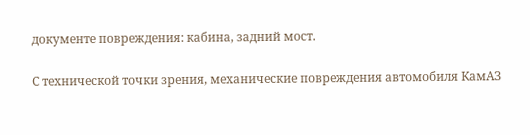документе повреждения: кабина, задний мост.

С технической точки зрения, механические повреждения автомобиля КамАЗ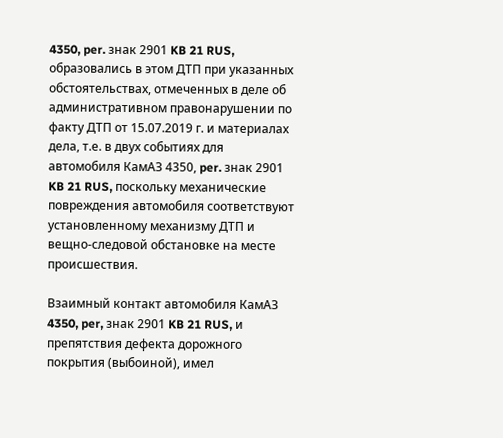4350, per. знак 2901 KB 21 RUS, образовались в этом ДТП при указанных обстоятельствах, отмеченных в деле об административном правонарушении по факту ДТП от 15.07.2019 г. и материалах дела, т.е. в двух событиях для автомобиля КамАЗ 4350, per. знак 2901 KB 21 RUS, поскольку механические повреждения автомобиля соответствуют установленному механизму ДТП и вещно-следовой обстановке на месте происшествия.

Взаимный контакт автомобиля КамАЗ 4350, per, знак 2901 KB 21 RUS, и препятствия дефекта дорожного покрытия (выбоиной), имел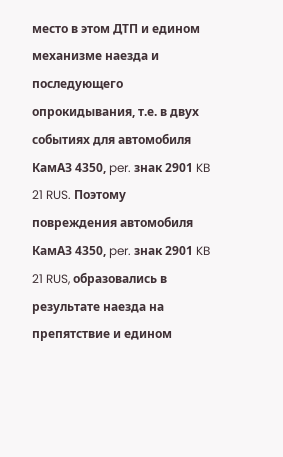место в этом ДТП и едином механизме наезда и последующего опрокидывания, т.е. в двух событиях для автомобиля КамАЗ 4350, per. знак 2901 KB 21 RUS. Поэтому повреждения автомобиля КамАЗ 4350, per. знак 2901 KB 21 RUS, образовались в результате наезда на препятствие и едином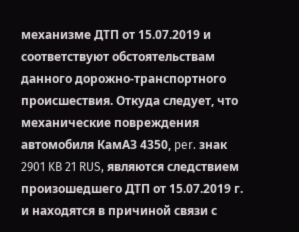механизме ДТП от 15.07.2019 и соответствуют обстоятельствам данного дорожно-транспортного происшествия. Откуда следует, что механические повреждения автомобиля КамАЗ 4350, per. знак 2901 KB 21 RUS, являются следствием произошедшего ДТП от 15.07.2019 г. и находятся в причиной связи с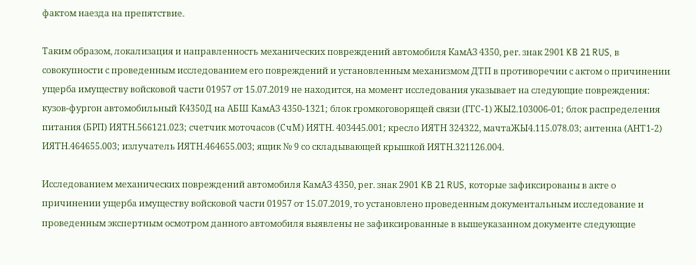фактом наезда на препятствие.

Таким образом, локализация и направленность механических повреждений автомобиля КамАЗ 4350, peг. знак 2901 KB 21 RUS, в совокупности с проведенным исследованием его повреждений и установленным механизмом ДТП в противоречии с актом о причинении ущерба имуществу войсковой части 01957 от 15.07.2019 не находится, на момент исследования указывает на следующие повреждения: кузов-фургон автомобильный К4350Д на АБШ КамАЗ 4350-1321; блок громкоговорящей связи (ГГС-1) ЖЫ2.103006-01; блок распределения питания (БРП) ИЯТН.566121.023; счетчик моточасов (СчМ) ИЯТН. 403445.001; кресло ИЯТН 324322, мачтаЖЫ4.115.078.03; антенна (АНТ1-2) ИЯТН.464655.003; излучатель ИЯТН.464655.003; ящик № 9 со складывающей крышкой ИЯТН.321126.004.

Исследованием механических повреждений автомобиля КамАЗ 4350, peг. знак 2901 KB 21 RUS, которые зафиксированы в акте о причинении ущерба имуществу войсковой части 01957 от 15.07.2019, то установлено проведенным документальным исследование и проведенным экспертным осмотром данного автомобиля выявлены не зафиксированные в вышеуказанном документе следующие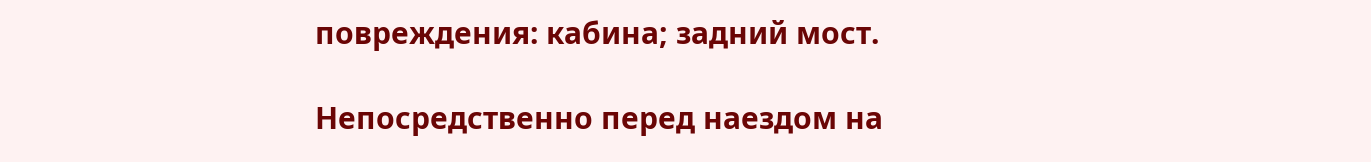повреждения: кабина; задний мост.

Непосредственно перед наездом на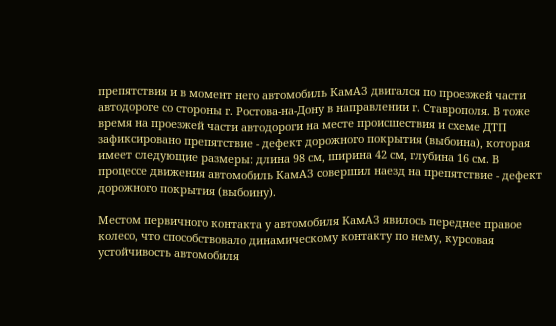препятствия и в момент него автомобиль КамАЗ двигался по проезжей части автодороге со стороны г. Ростова-на-Дону в направлении г. Ставрополя. В тоже время на проезжей части автодороги на месте происшествия и схеме ДТП зафиксировано препятствие - дефект дорожного покрытия (выбоина), которая имеет следующие размеры: длина 98 см, ширина 42 см, глубина 16 см. В процессе движения автомобиль КамАЗ совершил наезд на препятствие - дефект дорожного покрытия (выбоину).

Местом первичного контакта у автомобиля КамАЗ явилось переднее правое колесо, что способствовало динамическому контакту по нему, курсовая устойчивость автомобиля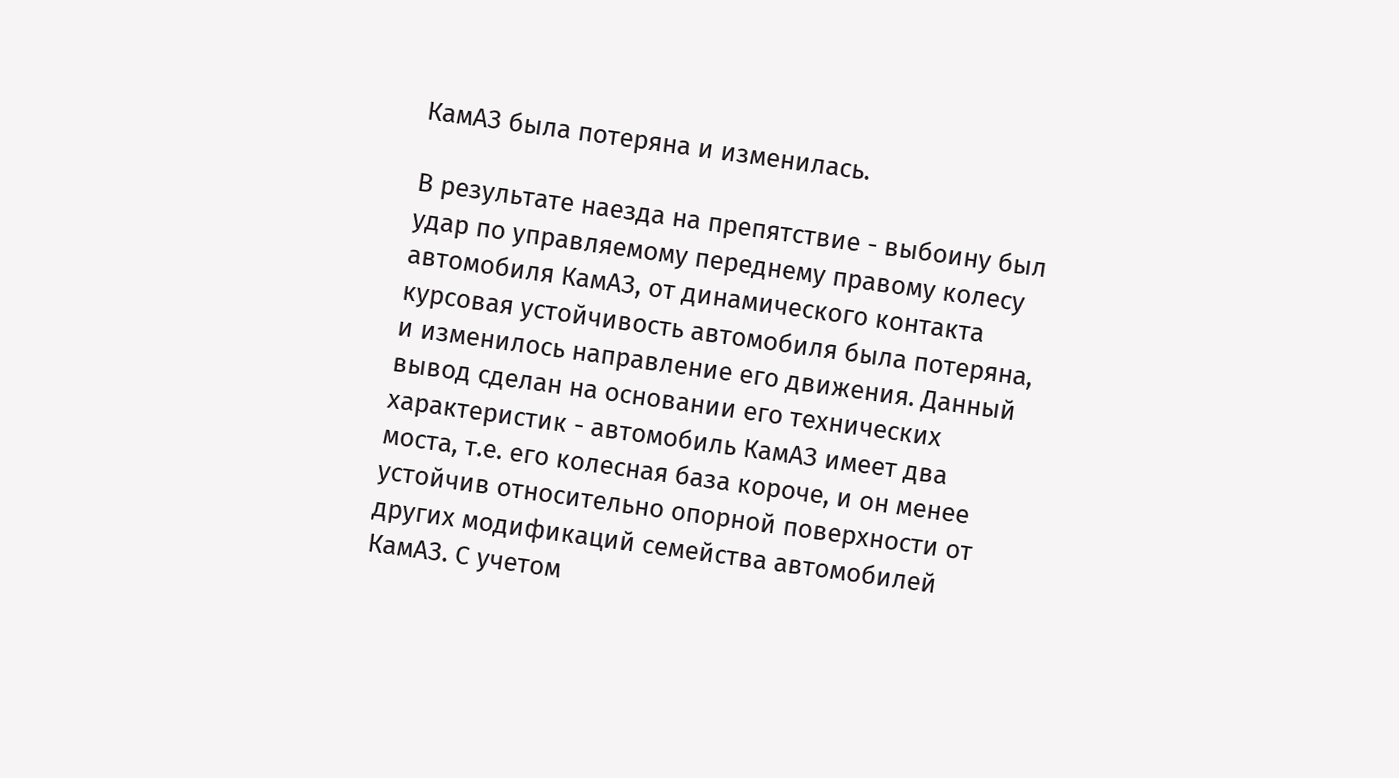КамАЗ была потеряна и изменилась.

В результате наезда на препятствие - выбоину был удар по управляемому переднему правому колесу автомобиля КамАЗ, от динамического контакта курсовая устойчивость автомобиля была потеряна, и изменилось направление его движения. Данный вывод сделан на основании его технических характеристик - автомобиль КамАЗ имеет два моста, т.е. его колесная база короче, и он менее устойчив относительно опорной поверхности от других модификаций семейства автомобилей КамАЗ. С учетом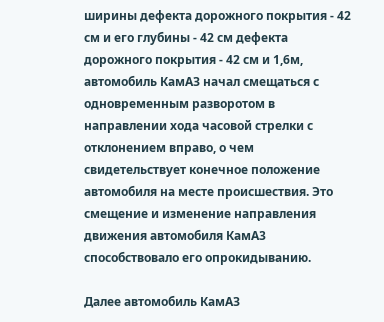ширины дефекта дорожного покрытия - 42 см и его глубины - 42 см дефекта дорожного покрытия - 42 см и 1,6м, автомобиль КамАЗ начал смещаться с одновременным разворотом в направлении хода часовой стрелки с отклонением вправо, о чем свидетельствует конечное положение автомобиля на месте происшествия. Это смещение и изменение направления движения автомобиля КамA3 способствовало его опрокидыванию.

Далее автомобиль КамАЗ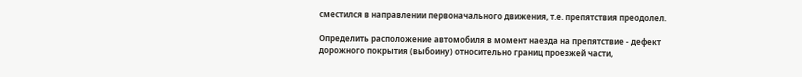сместился в направлении первоначального движения, т.е. препятствия преодолел.

Определить расположение автомобиля в момент наезда на препятствие - дефект дорожного покрытия (выбоину) относительно границ проезжей части,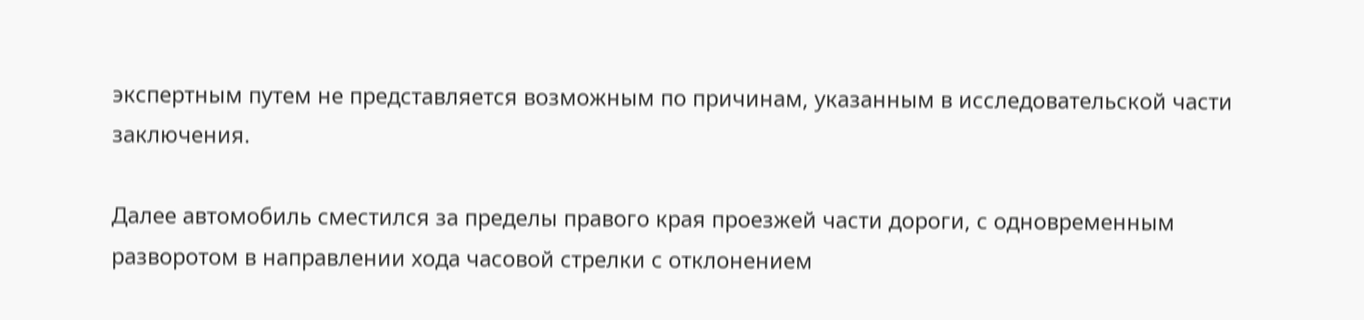экспертным путем не представляется возможным по причинам, указанным в исследовательской части заключения.

Далее автомобиль сместился за пределы правого края проезжей части дороги, с одновременным разворотом в направлении хода часовой стрелки с отклонением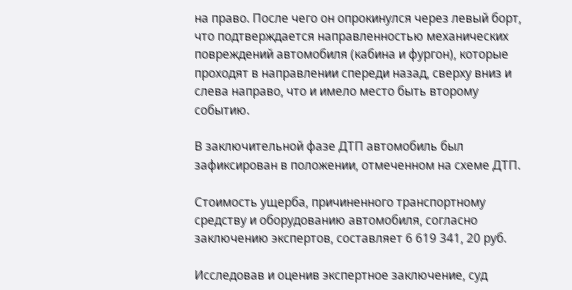на право. После чего он опрокинулся через левый борт, что подтверждается направленностью механических повреждений автомобиля (кабина и фургон), которые проходят в направлении спереди назад, сверху вниз и слева направо, что и имело место быть второму событию.

В заключительной фазе ДТП автомобиль был зафиксирован в положении, отмеченном на схеме ДТП.

Стоимость ущерба, причиненного транспортному средству и оборудованию автомобиля, согласно заключению экспертов, составляет 6 619 341, 20 руб.

Исследовав и оценив экспертное заключение, суд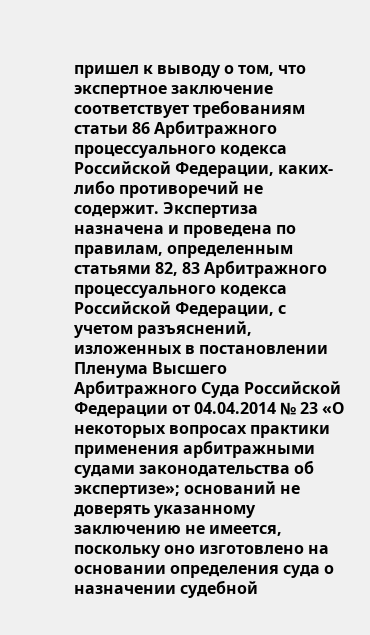пришел к выводу о том, что экспертное заключение соответствует требованиям статьи 86 Арбитражного процессуального кодекса Российской Федерации, каких-либо противоречий не содержит. Экспертиза назначена и проведена по правилам, определенным статьями 82, 83 Арбитражного процессуального кодекса Российской Федерации, с учетом разъяснений, изложенных в постановлении Пленума Высшего Арбитражного Суда Российской Федерации от 04.04.2014 № 23 «О некоторых вопросах практики применения арбитражными судами законодательства об экспертизе»; оснований не доверять указанному заключению не имеется, поскольку оно изготовлено на основании определения суда о назначении судебной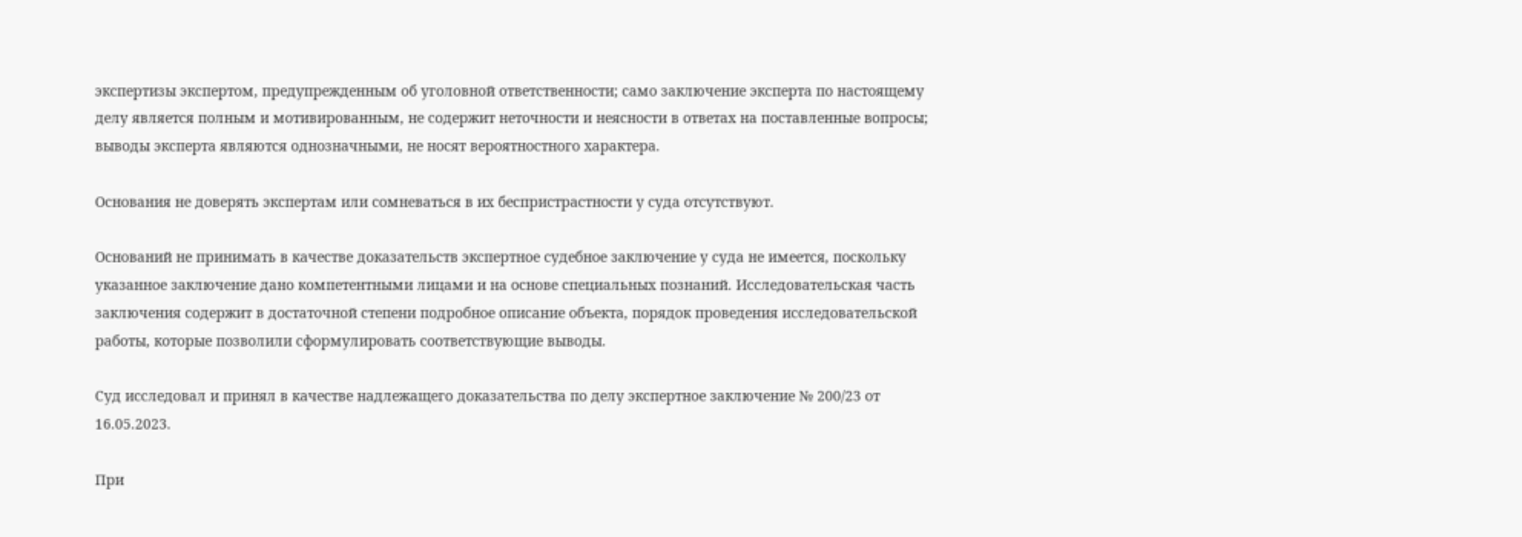экспертизы экспертом, предупрежденным об уголовной ответственности; само заключение эксперта по настоящему делу является полным и мотивированным, не содержит неточности и неясности в ответах на поставленные вопросы; выводы эксперта являются однозначными, не носят вероятностного характера.

Основания не доверять экспертам или сомневаться в их беспристрастности у суда отсутствуют.

Оснований не принимать в качестве доказательств экспертное судебное заключение у суда не имеется, поскольку указанное заключение дано компетентными лицами и на основе специальных познаний. Исследовательская часть заключения содержит в достаточной степени подробное описание объекта, порядок проведения исследовательской работы, которые позволили сформулировать соответствующие выводы.

Суд исследовал и принял в качестве надлежащего доказательства по делу экспертное заключение № 200/23 от 16.05.2023.

При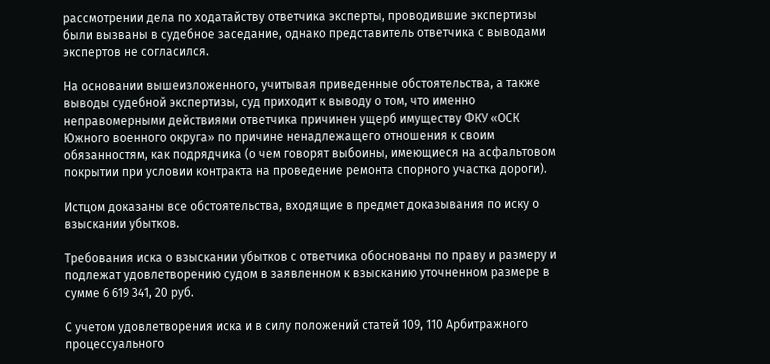рассмотрении дела по ходатайству ответчика эксперты, проводившие экспертизы были вызваны в судебное заседание, однако представитель ответчика с выводами экспертов не согласился.

На основании вышеизложенного, учитывая приведенные обстоятельства, а также выводы судебной экспертизы, суд приходит к выводу о том, что именно неправомерными действиями ответчика причинен ущерб имуществу ФКУ «ОСК Южного военного округа» по причине ненадлежащего отношения к своим обязанностям, как подрядчика (о чем говорят выбоины, имеющиеся на асфальтовом покрытии при условии контракта на проведение ремонта спорного участка дороги).

Истцом доказаны все обстоятельства, входящие в предмет доказывания по иску о взыскании убытков.

Требования иска о взыскании убытков с ответчика обоснованы по праву и размеру и подлежат удовлетворению судом в заявленном к взысканию уточненном размере в сумме 6 619 341, 20 руб.

С учетом удовлетворения иска и в силу положений статей 109, 110 Арбитражного процессуального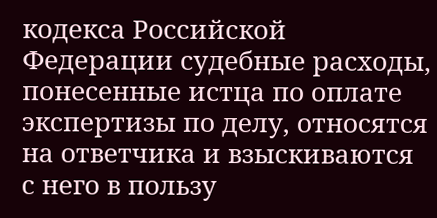кодекса Российской Федерации судебные расходы, понесенные истца по оплате экспертизы по делу, относятся на ответчика и взыскиваются с него в пользу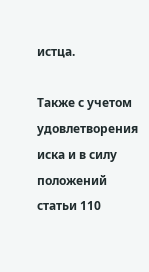истца.

Также с учетом удовлетворения иска и в силу положений статьи 110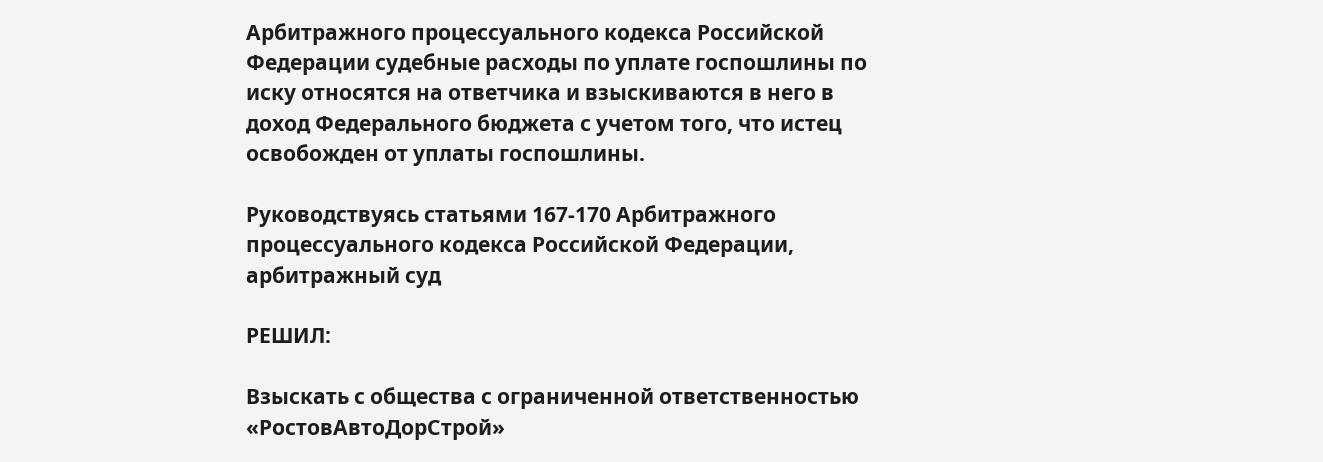Арбитражного процессуального кодекса Российской Федерации судебные расходы по уплате госпошлины по иску относятся на ответчика и взыскиваются в него в доход Федерального бюджета с учетом того, что истец освобожден от уплаты госпошлины.

Руководствуясь статьями 167-170 Арбитражного процессуального кодекса Российской Федерации, арбитражный суд

РЕШИЛ:

Взыскать с общества с ограниченной ответственностью «РостовАвтоДорСтрой»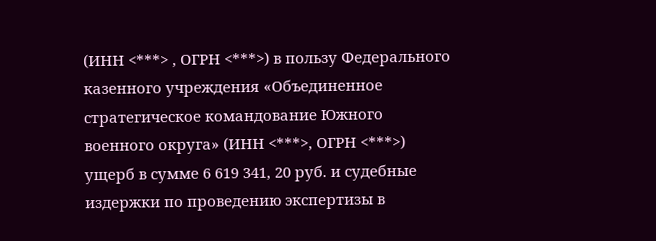(ИНН <***> , ОГРН <***>) в пользу Федерального казенного учреждения «Объединенное стратегическое командование Южного военного округа» (ИНН <***>, ОГРН <***>) ущерб в сумме 6 619 341, 20 руб. и судебные издержки по проведению экспертизы в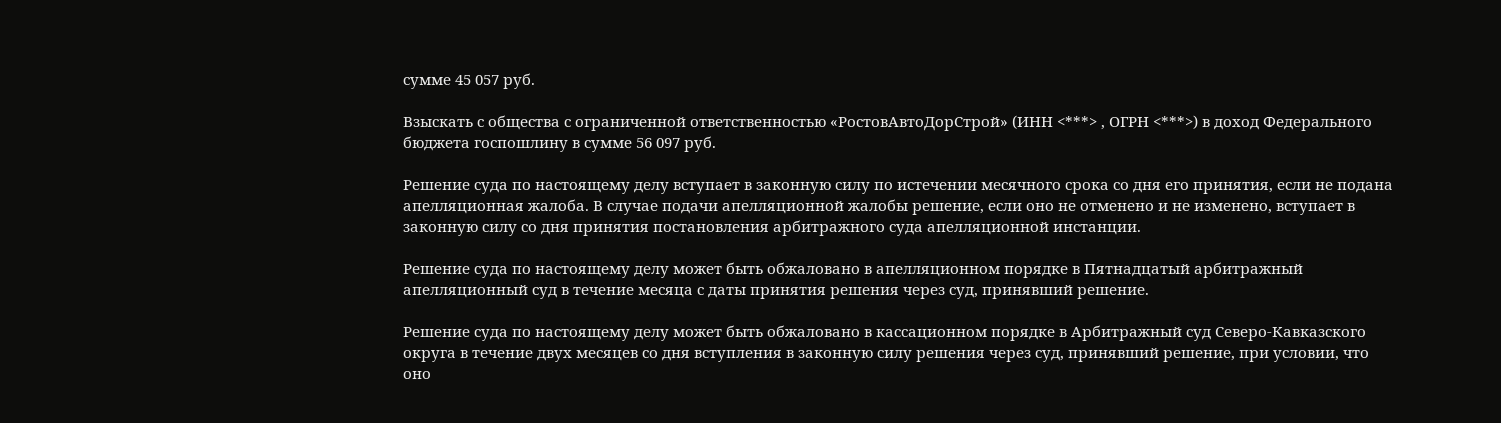сумме 45 057 руб.

Взыскать с общества с ограниченной ответственностью «РостовАвтоДорСтрой» (ИНН <***> , ОГРН <***>) в доход Федерального бюджета госпошлину в сумме 56 097 руб.

Решение суда по настоящему делу вступает в законную силу по истечении месячного срока со дня его принятия, если не подана апелляционная жалоба. В случае подачи апелляционной жалобы решение, если оно не отменено и не изменено, вступает в законную силу со дня принятия постановления арбитражного суда апелляционной инстанции.

Решение суда по настоящему делу может быть обжаловано в апелляционном порядке в Пятнадцатый арбитражный апелляционный суд в течение месяца с даты принятия решения через суд, принявший решение.

Решение суда по настоящему делу может быть обжаловано в кассационном порядке в Арбитражный суд Северо-Кавказского округа в течение двух месяцев со дня вступления в законную силу решения через суд, принявший решение, при условии, что оно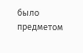было предметом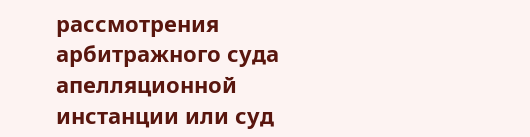рассмотрения арбитражного суда апелляционной инстанции или суд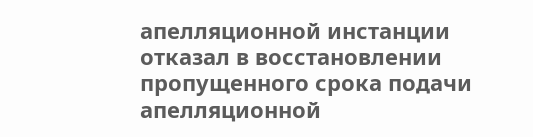апелляционной инстанции отказал в восстановлении пропущенного срока подачи апелляционной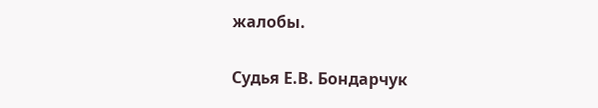жалобы.

Судья Е.В. Бондарчук